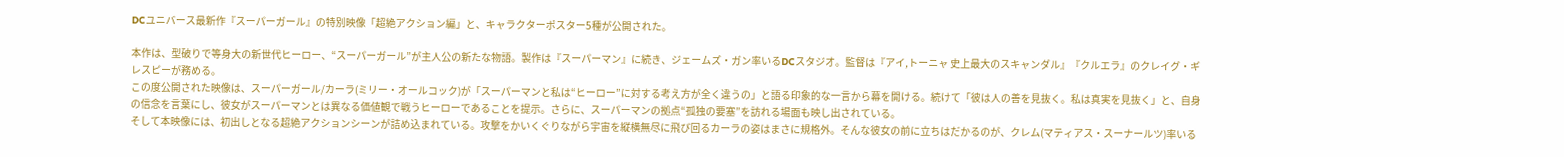DCユニバース最新作『スーパーガール』の特別映像「超絶アクション編」と、キャラクターポスター5種が公開された。

本作は、型破りで等身大の新世代ヒーロー、“スーパーガール”が主人公の新たな物語。製作は『スーパーマン』に続き、ジェームズ・ガン率いるDCスタジオ。監督は『アイ,トーニャ 史上最大のスキャンダル』『クルエラ』のクレイグ・ギレスピーが務める。
この度公開された映像は、スーパーガール/カーラ(ミリー・オールコック)が「スーパーマンと私は“ヒーロー”に対する考え方が全く違うの」と語る印象的な一言から幕を開ける。続けて「彼は人の善を見抜く。私は真実を見抜く」と、自身の信念を言葉にし、彼女がスーパーマンとは異なる価値観で戦うヒーローであることを提示。さらに、スーパーマンの拠点“孤独の要塞”を訪れる場面も映し出されている。
そして本映像には、初出しとなる超絶アクションシーンが詰め込まれている。攻撃をかいくぐりながら宇宙を縦横無尽に飛び回るカーラの姿はまさに規格外。そんな彼女の前に立ちはだかるのが、クレム(マティアス・スーナールツ)率いる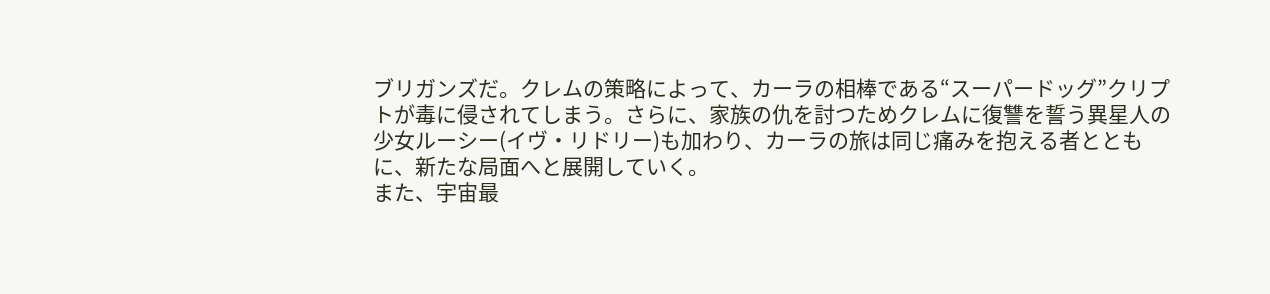ブリガンズだ。クレムの策略によって、カーラの相棒である“スーパードッグ”クリプトが毒に侵されてしまう。さらに、家族の仇を討つためクレムに復讐を誓う異星人の少女ルーシー(イヴ・リドリー)も加わり、カーラの旅は同じ痛みを抱える者とともに、新たな局面へと展開していく。
また、宇宙最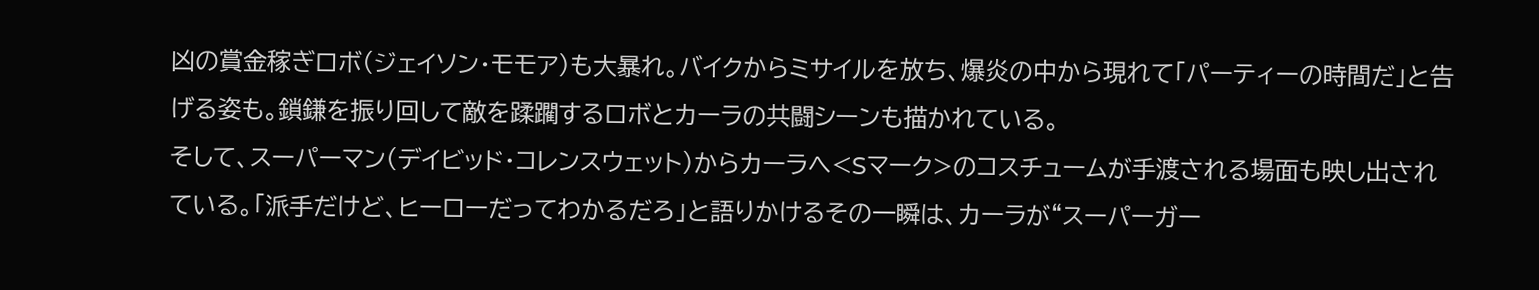凶の賞金稼ぎロボ(ジェイソン・モモア)も大暴れ。バイクからミサイルを放ち、爆炎の中から現れて「パーティーの時間だ」と告げる姿も。鎖鎌を振り回して敵を蹂躙するロボとカーラの共闘シーンも描かれている。
そして、スーパーマン(デイビッド・コレンスウェット)からカーラへ<Sマーク>のコスチュームが手渡される場面も映し出されている。「派手だけど、ヒーローだってわかるだろ」と語りかけるその一瞬は、カーラが“スーパーガー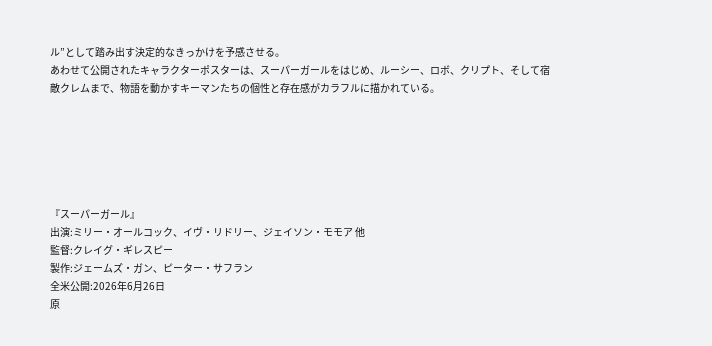ル”として踏み出す決定的なきっかけを予感させる。
あわせて公開されたキャラクターポスターは、スーパーガールをはじめ、ルーシー、ロボ、クリプト、そして宿敵クレムまで、物語を動かすキーマンたちの個性と存在感がカラフルに描かれている。






『スーパーガール』
出演:ミリー・オールコック、イヴ・リドリー、ジェイソン・モモア 他
監督:クレイグ・ギレスピー
製作:ジェームズ・ガン、ピーター・サフラン
全米公開:2026年6月26日
原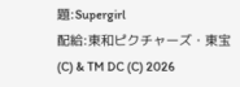題:Supergirl
配給:東和ピクチャーズ・東宝
(C) & TM DC (C) 2026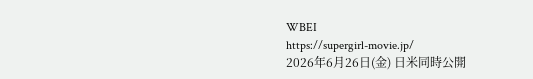WBEI
https://supergirl-movie.jp/
2026年6月26日(金) 日米同時公開